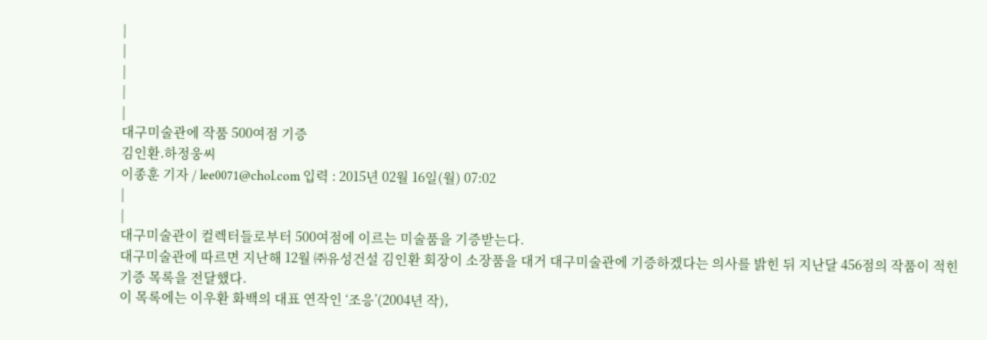|
|
|
|
|
대구미술관에 작품 500여점 기증
김인환.하정웅씨
이종훈 기자 / lee0071@chol.com 입력 : 2015년 02월 16일(월) 07:02
|
|
대구미술관이 컬렉터들로부터 500여점에 이르는 미술품을 기증받는다.
대구미술관에 따르면 지난해 12월 ㈜유성건설 김인환 회장이 소장품을 대거 대구미술관에 기증하겠다는 의사를 밝힌 뒤 지난달 456점의 작품이 적힌 기증 목록을 전달했다.
이 목록에는 이우환 화백의 대표 연작인 ‘조응’(2004년 작),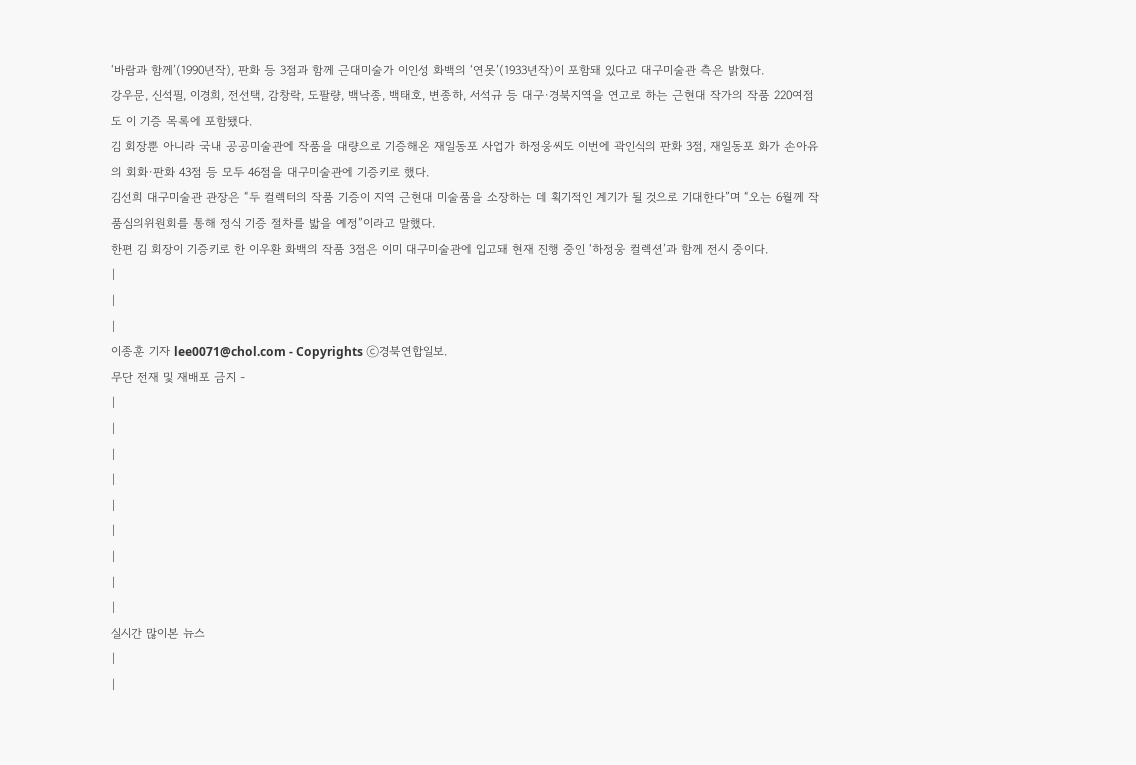‘바람과 함께’(1990년작), 판화 등 3점과 함께 근대미술가 이인성 화백의 ‘연못’(1933년작)이 포함돼 있다고 대구미술관 측은 밝혔다.
강우문, 신석필, 이경희, 전선택, 감창락, 도팔량, 백낙종, 백태호, 변종하, 서석규 등 대구·경북지역을 연고로 하는 근현대 작가의 작품 220여점도 이 기증 목록에 포함됐다.
김 회장뿐 아니라 국내 공공미술관에 작품을 대량으로 기증해온 재일동포 사업가 하정웅씨도 이번에 곽인식의 판화 3점, 재일동포 화가 손아유의 회화·판화 43점 등 모두 46점을 대구미술관에 기증키로 했다.
김선희 대구미술관 관장은 “두 컬렉터의 작품 기증이 지역 근현대 미술품을 소장하는 데 획기적인 계기가 될 것으로 기대한다”며 “오는 6월께 작품심의위원회를 통해 정식 기증 절차를 밟을 예정”이라고 말했다.
한편 김 회장이 기증키로 한 이우환 화백의 작품 3점은 이미 대구미술관에 입고돼 현재 진행 중인 ‘하정웅 컬렉션’과 함께 전시 중이다.
|
|
|
이종훈 기자 lee0071@chol.com - Copyrights ⓒ경북연합일보.
무단 전재 및 재배포 금지 -
|
|
|
|
|
|
|
|
|
실시간 많이본 뉴스
|
|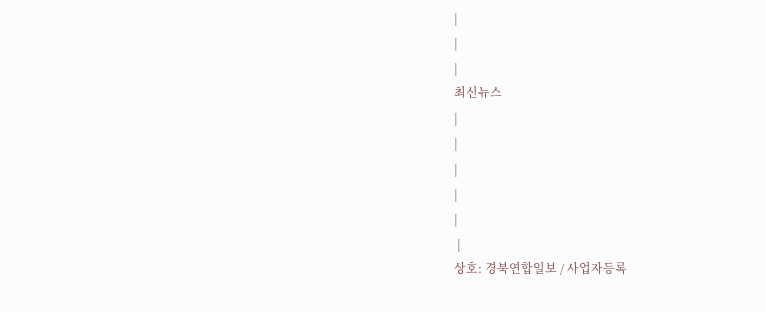|
|
|
최신뉴스
|
|
|
|
|
 |
상호: 경북연합일보 / 사업자등록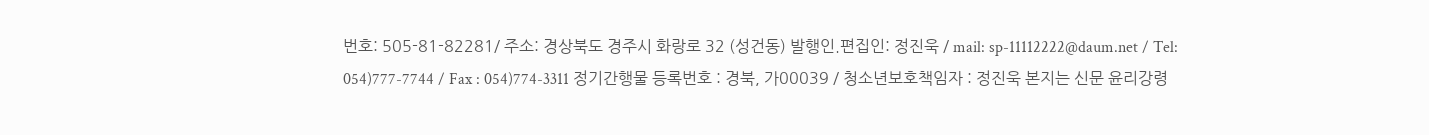번호: 505-81-82281/ 주소: 경상북도 경주시 화랑로 32 (성건동) 발행인.편집인: 정진욱 / mail: sp-11112222@daum.net / Tel: 054)777-7744 / Fax : 054)774-3311 정기간행물 등록번호 : 경북, 가00039 / 청소년보호책임자 : 정진욱 본지는 신문 윤리강령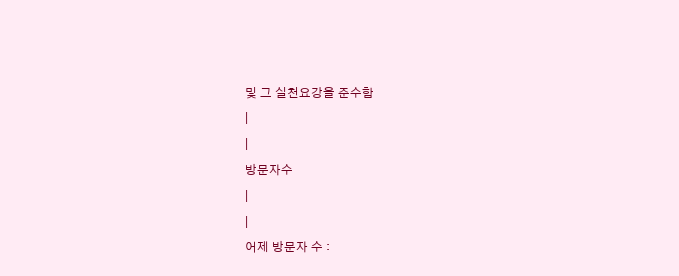및 그 실천요강을 준수함
|
|
방문자수
|
|
어제 방문자 수 :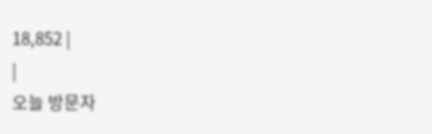18,852 |
|
오늘 방문자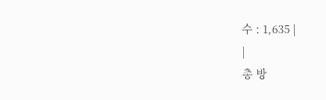수 : 1,635 |
|
총 방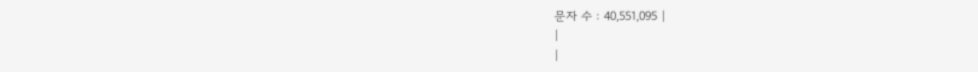문자 수 : 40,551,095 |
|
|